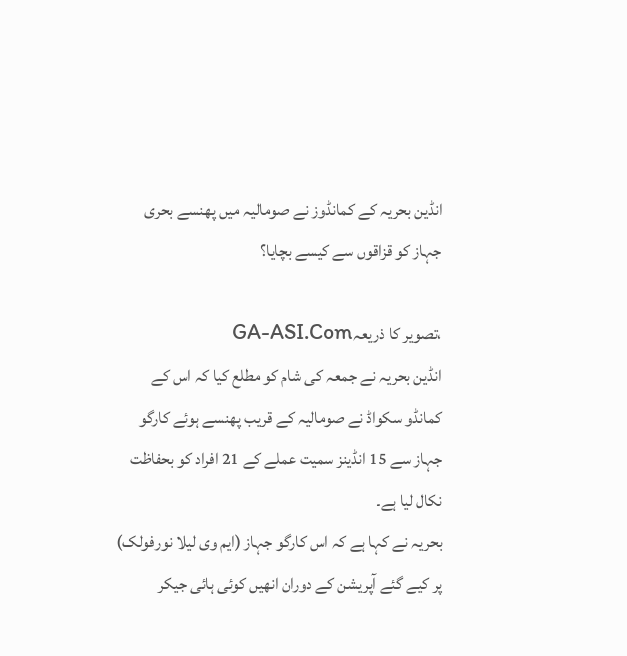انڈین بحریہ کے کمانڈوز نے صومالیہ میں پھنسے بحری جہاز کو قزاقوں سے کیسے بچایا؟

،تصویر کا ذریعہGA-ASI.Com
انڈین بحریہ نے جمعہ کی شام کو مطلع کیا کہ اس کے کمانڈو سکواڈ نے صومالیہ کے قریب پھنسے ہوئے کارگو جہاز سے 15 انڈینز سمیت عملے کے 21 افراد کو بحفاظت نکال لیا ہے۔
بحریہ نے کہا ہے کہ اس کارگو جہاز (ایم وی لیلا نورفولک) پر کیے گئے آپریشن کے دوران انھیں کوئی ہائی جیکر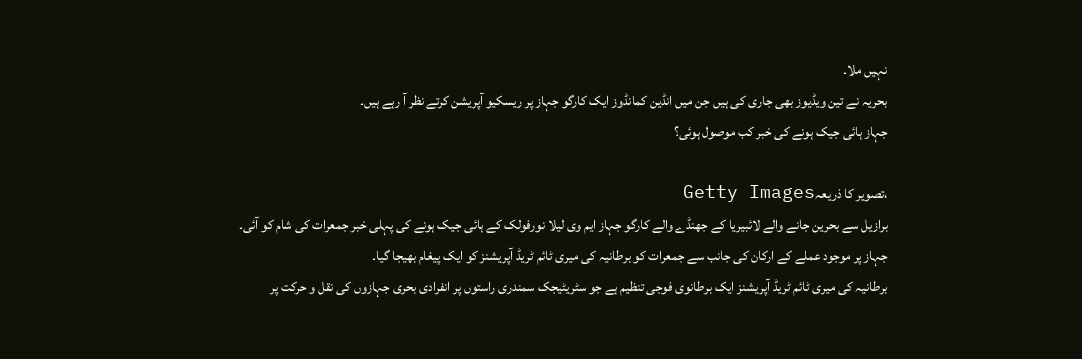نہیں ملا۔
بحریہ نے تین ویڈیوز بھی جاری کی ہیں جن میں انڈین کمانڈوز ایک کارگو جہاز پر ریسکیو آپریشن کرتے نظر آ رہے ہیں۔
جہاز ہائی جیک ہونے کی خبر کب موصول ہوئی؟

،تصویر کا ذریعہGetty Images
برازیل سے بحرین جانے والے لائبیریا کے جھنڈے والے کارگو جہاز ایم وی لیلا نورفولک کے ہائی جیک ہونے کی پہلی خبر جمعرات کی شام کو آئی۔
جہاز پر موجود عملے کے ارکان کی جانب سے جمعرات کو برطانیہ کی میری ٹائم ٹریڈ آپریشنز کو ایک پیغام بھیجا گیا۔
برطانیہ کی میری ٹائم ٹریڈ آپریشنز ایک برطانوی فوجی تنظیم ہے جو سٹریٹیجک سمندری راستوں پر انفرادی بحری جہازوں کی نقل و حرکت پر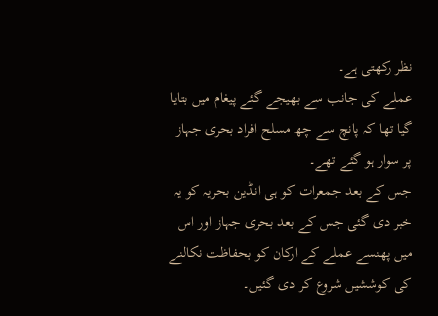نظر رکھتی ہے۔
عملے کی جانب سے بھیجے گئے پیغام میں بتایا گیا تھا کہ پانچ سے چھ مسلح افراد بحری جہاز پر سوار ہو گئے تھے۔
جس کے بعد جمعرات کو ہی انڈین بحریہ کو یہ خبر دی گئی جس کے بعد بحری جہاز اور اس میں پھنسے عملے کے ارکان کو بحفاظت نکالنے کی کوششیں شروع کر دی گئیں۔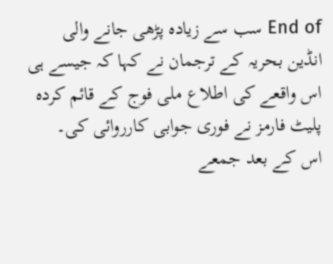End of سب سے زیادہ پڑھی جانے والی
انڈین بحریہ کے ترجمان نے کہا کہ جیسے ہی اس واقعے کی اطلاع ملی فوج کے قائم کردہ پلیٹ فارمز نے فوری جوابی کارروائی کی۔
اس کے بعد جمعے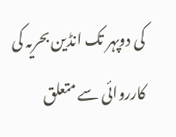کی دوپہر تک انڈین بحریہ کی کارروائی سے متعلق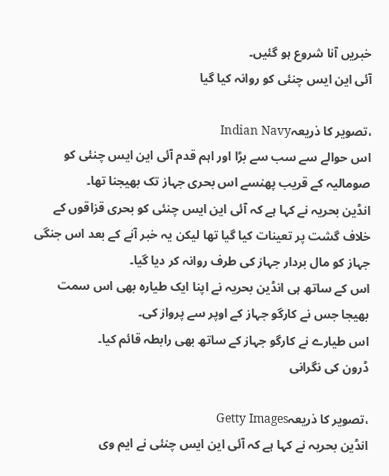خبریں آنا شروع ہو گئیں۔
آئی این ایس چنئی کو روانہ کیا گیا

،تصویر کا ذریعہIndian Navy
اس حوالے سے سب سے بڑا اور اہم قدم آئی این ایس چنئی کو صومالیہ کے قریب پھنسے اس بحری جہاز تک بھیجنا تھا۔
انڈین بحریہ نے کہا ہے کہ آئی این ایس چنئی کو بحری قزاقوں کے خلاف گشت پر تعینات کیا گیا تھا لیکن یہ خبر آنے کے بعد اس جنگی جہاز کو مال بردار جہاز کی طرف روانہ کر دیا گیا۔
اس کے ساتھ ہی انڈین بحریہ نے اپنا ایک طیارہ بھی اس سمت بھیجا جس نے کارگو جہاز کے اوپر سے پرواز کی۔
اس طیارے نے کارگو جہاز کے ساتھ بھی رابطہ قائم کیا۔
ڈرون کی نگرانی

،تصویر کا ذریعہGetty Images
انڈین بحریہ نے کہا ہے کہ آئی این ایس چنئی نے ایم وی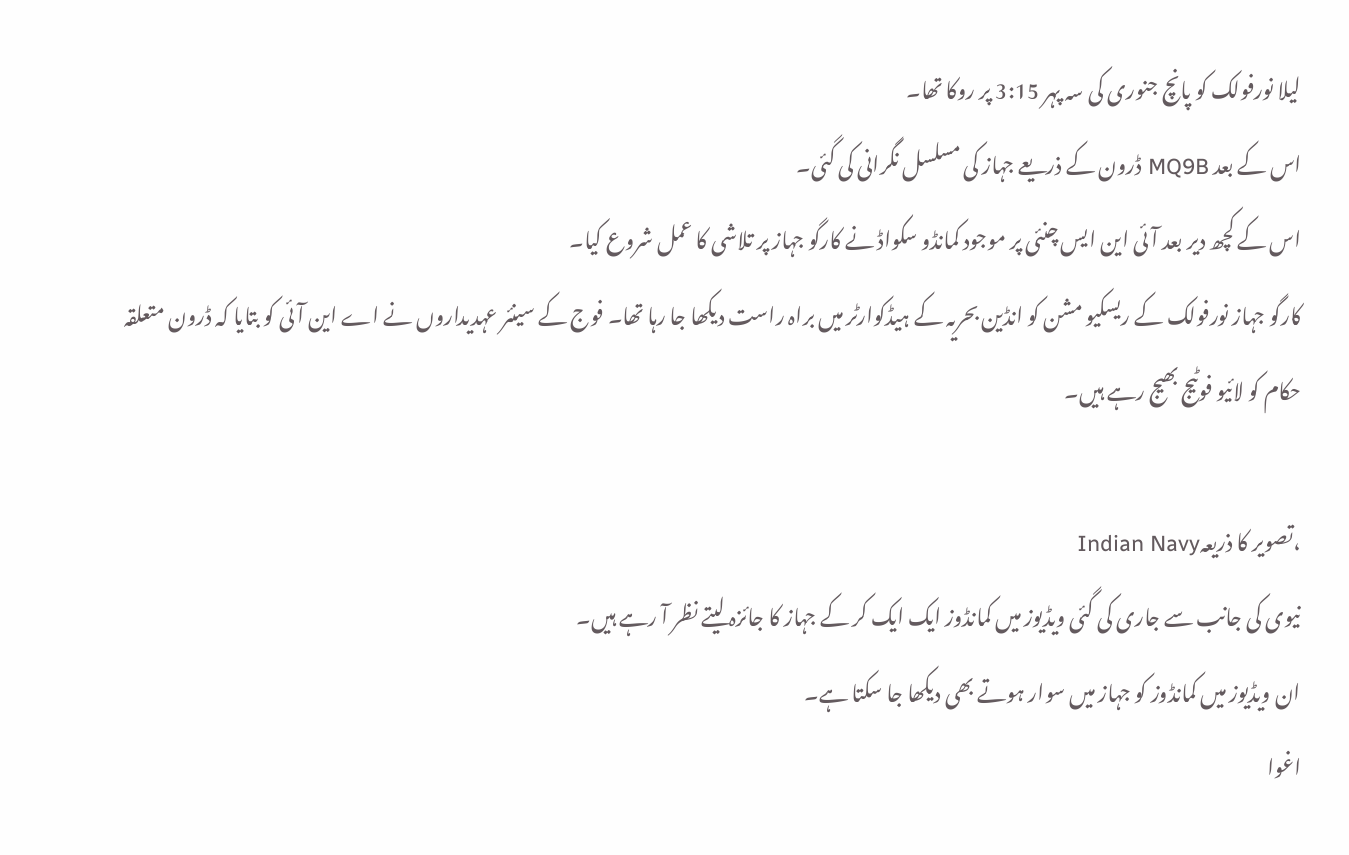لیلا نورفولک کو پانچ جنوری کی سہ پہر 3:15 پر روکا تھا۔
اس کے بعد MQ9B ڈرون کے ذریعے جہاز کی مسلسل نگرانی کی گئی۔
اس کے کچھ دیر بعد آئی این ایس چنئی پر موجود کمانڈو سکواڈ نے کارگو جہاز پر تلاشی کا عمل شروع کیا۔
کارگو جہاز نورفولک کے ریسکیو مشن کو انڈین بحریہ کے ہیڈکوارٹر میں براہ راست دیکھا جا رہا تھا۔ فوج کے سینئر عہدیداروں نے اے این آئی کو بتایا کہ ڈرون متعلقہ حکام کو لائیو فوٹیج بھیج رہے ہیں۔

،تصویر کا ذریعہIndian Navy
نیوی کی جانب سے جاری کی گئی ویڈیوز میں کمانڈوز ایک ایک کر کے جہاز کا جائزہ لیتے نظر آ رہے ہیں۔
ان ویڈیوز میں کمانڈوز کو جہاز میں سوار ہوتے بھی دیکھا جا سکتا ہے۔
اغوا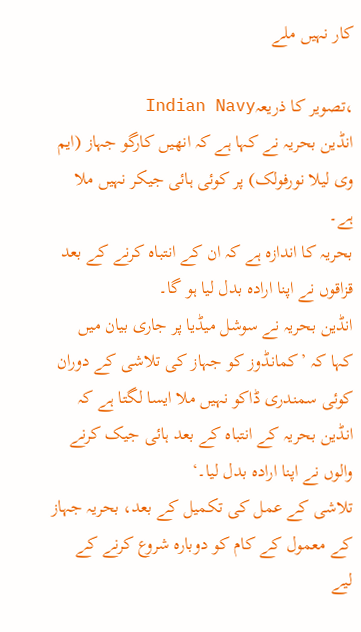کار نہیں ملے

،تصویر کا ذریعہIndian Navy
انڈین بحریہ نے کہا ہے کہ انھیں کارگو جہاز (ایم وی لیلا نورفولک) پر کوئی ہائی جیکر نہیں ملا ہے۔
بحریہ کا اندازہ ہے کہ ان کے انتباہ کرنے کے بعد قزاقوں نے اپنا ارادہ بدل لیا ہو گا۔
انڈین بحریہ نے سوشل میڈیا پر جاری بیان میں کہا کہ ’کمانڈوز کو جہاز کی تلاشی کے دوران کوئی سمندری ڈاکو نہیں ملا ایسا لگتا ہے کہ انڈین بحریہ کے انتباہ کے بعد ہائی جیک کرنے والوں نے اپنا ارادہ بدل لیا۔‘
تلاشی کے عمل کی تکمیل کے بعد، بحریہ جہاز کے معمول کے کام کو دوبارہ شروع کرنے کے لیے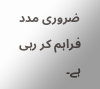ضروری مدد فراہم کر رہی ہے۔